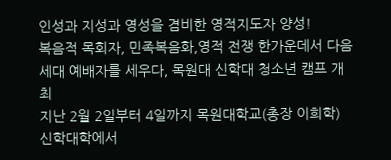인성과 지성과 영성을 겸비한 영적지도자 양성!
복음적 목회자, 민족복음화,영적 전쟁 한가운데서 다음 세대 예배자를 세우다, 목원대 신학대 청소년 캠프 개최
지난 2월 2일부터 4일까지 목원대학교(총장 이희학) 신학대학에서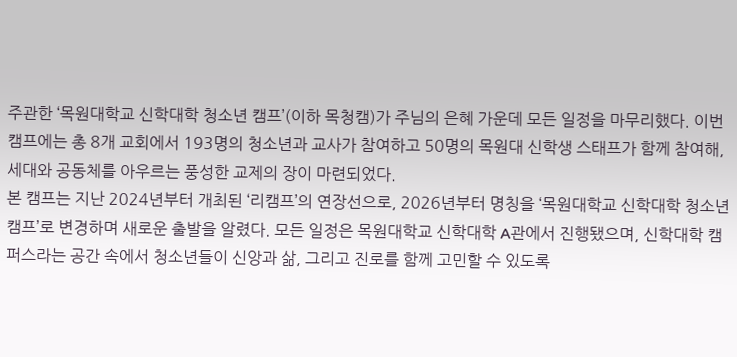주관한 ‘목원대학교 신학대학 청소년 캠프’(이하 목청캠)가 주님의 은혜 가운데 모든 일정을 마무리했다. 이번 캠프에는 총 8개 교회에서 193명의 청소년과 교사가 참여하고 50명의 목원대 신학생 스태프가 함께 참여해, 세대와 공동체를 아우르는 풍성한 교제의 장이 마련되었다.
본 캠프는 지난 2024년부터 개최된 ‘리캠프’의 연장선으로, 2026년부터 명칭을 ‘목원대학교 신학대학 청소년 캠프’로 변경하며 새로운 출발을 알렸다. 모든 일정은 목원대학교 신학대학 A관에서 진행됐으며, 신학대학 캠퍼스라는 공간 속에서 청소년들이 신앙과 삶, 그리고 진로를 함께 고민할 수 있도록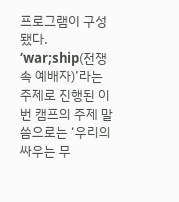프로그램이 구성됐다.
‘war;ship(전쟁 속 예배자)’라는 주제로 진행된 이번 캠프의 주제 말씀으로는 ‘우리의 싸우는 무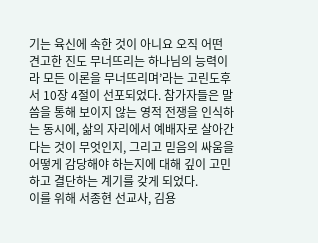기는 육신에 속한 것이 아니요 오직 어떤 견고한 진도 무너뜨리는 하나님의 능력이라 모든 이론을 무너뜨리며’라는 고린도후서 10장 4절이 선포되었다. 참가자들은 말씀을 통해 보이지 않는 영적 전쟁을 인식하는 동시에, 삶의 자리에서 예배자로 살아간다는 것이 무엇인지, 그리고 믿음의 싸움을 어떻게 감당해야 하는지에 대해 깊이 고민하고 결단하는 계기를 갖게 되었다.
이를 위해 서종현 선교사, 김용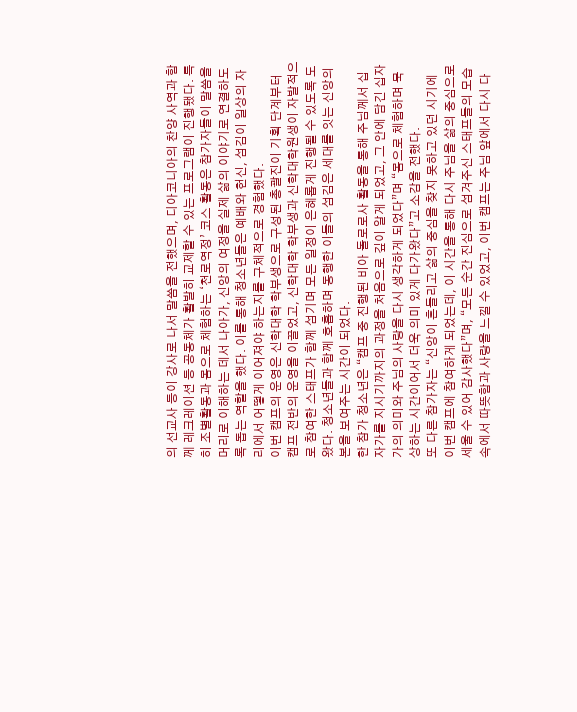의 선교사 등이 강사로 나서 말씀을 전했으며, 디아코니아의 찬양 사역과 함께 레크레이션 등 공동체가 활발히 교제할 수 있는 프로그램이 진행됐다. 특히 조별활동과 몸으로 체험하는 ‘천로역정’ 코스 활동은 참가자들이 말씀을 머리로 이해하는 데서 나아가, 신앙의 여정을 실제 삶의 이야기로 연결하도록 돕는 역할을 했다. 이를 통해 청소년들은 예배와 헌신, 섬김이 일상의 자리에서 어떻게 이어져야 하는지를 구체적으로 경험했다.
이번 캠프의 운영은 신학대학 학부생으로 구성된 총괄진이 기획 단계부터 캠프 전반의 운영을 이끌었고, 신학대학 학부생과 신학대학원생이 자발적으로 참여한 스태프가 함께 섬기며 모든 일정이 은혜롭게 진행될 수 있도록 도왔다. 청소년들과 함께 호흡하며 동행한 이들의 섬김은 세대를 잇는 신앙의 본을 보여주는 시간이 되었다.
한 참가 청소년은 “캠프 중 진행된 비아 돌로로사 활동을 통해 주님께서 십자가를 지시기까지의 과정을 처음으로 깊이 알게 되었고, 그 안에 담긴 십자가의 의미와 주님의 사랑을 다시 생각하게 되었다”며 “몸으로 체험하며 묵상하는 시간이어서 더욱 의미 있게 다가왔다”고 소감을 전했다.
또 다른 참가자는 “신앙이 흔들리고 삶의 중심을 찾지 못하고 있던 시기에 이번 캠프에 참여하게 되었는데, 이 시간을 통해 다시 주님을 삶의 중심으로 세울 수 있어 감사했다”며, “모든 순간 진심으로 섬겨주신 스태프들의 모습 속에서 따뜻함과 사랑을 느낄 수 있었고, 이번 캠프는 주님 앞에서 다시 다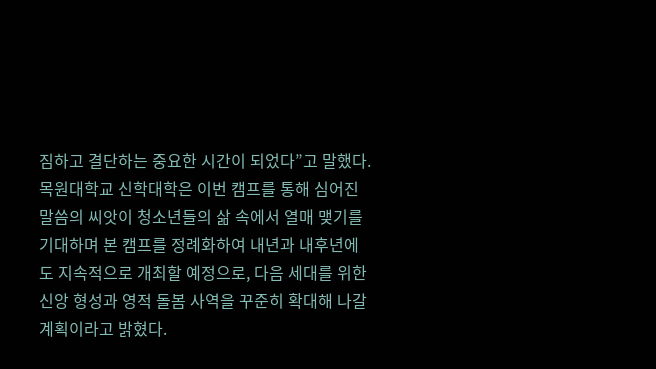짐하고 결단하는 중요한 시간이 되었다”고 말했다.
목원대학교 신학대학은 이번 캠프를 통해 심어진 말씀의 씨앗이 청소년들의 삶 속에서 열매 맺기를 기대하며 본 캠프를 정례화하여 내년과 내후년에도 지속적으로 개최할 예정으로, 다음 세대를 위한 신앙 형성과 영적 돌봄 사역을 꾸준히 확대해 나갈 계획이라고 밝혔다.